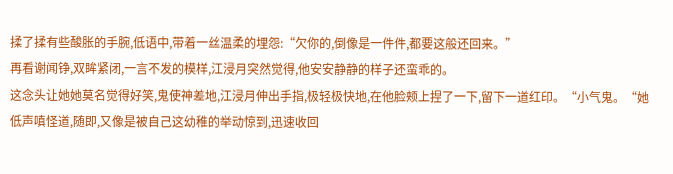揉了揉有些酸胀的手腕,低语中,带着一丝温柔的埋怨:“欠你的,倒像是一件件,都要这般还回来。”
再看谢闻铮,双眸紧闭,一言不发的模样,江浸月突然觉得,他安安静静的样子还蛮乖的。
这念头让她她莫名觉得好笑,鬼使神差地,江浸月伸出手指,极轻极快地,在他脸颊上捏了一下,留下一道红印。“小气鬼。“她低声嗔怪道,随即,又像是被自己这幼稚的举动惊到,迅速收回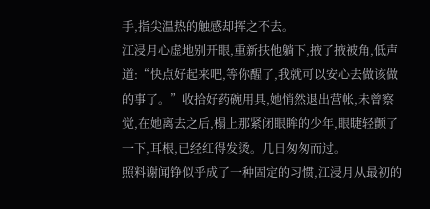手,指尖温热的触感却挥之不去。
江浸月心虚地别开眼,重新扶他躺下,掖了掖被角,低声道:“快点好起来吧,等你醒了,我就可以安心去做该做的事了。”收拾好药碗用具,她悄然退出营帐,未曾察觉,在她离去之后,榻上那紧闭眼眸的少年,眼睫轻颤了一下,耳根,已经红得发烫。几日匆匆而过。
照料谢闻铮似乎成了一种固定的习惯,江浸月从最初的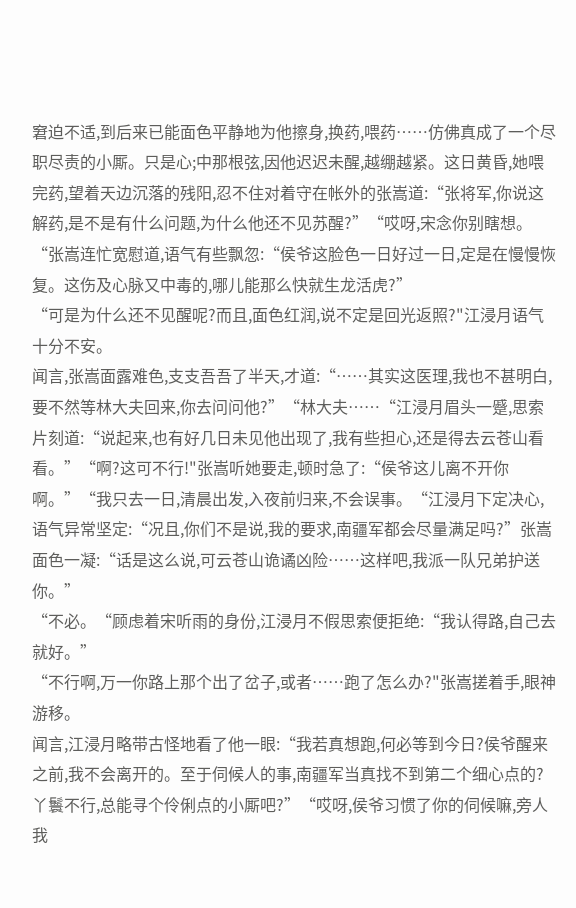窘迫不适,到后来已能面色平静地为他擦身,换药,喂药……仿佛真成了一个尽职尽责的小厮。只是心;中那根弦,因他迟迟未醒,越绷越紧。这日黄昏,她喂完药,望着天边沉落的残阳,忍不住对着守在帐外的张嵩道:“张将军,你说这解药,是不是有什么问题,为什么他还不见苏醒?”“哎呀,宋念你别瞎想。“张嵩连忙宽慰道,语气有些飘忽:“侯爷这脸色一日好过一日,定是在慢慢恢复。这伤及心脉又中毒的,哪儿能那么快就生龙活虎?”
“可是为什么还不见醒呢?而且,面色红润,说不定是回光返照?"江浸月语气十分不安。
闻言,张嵩面露难色,支支吾吾了半天,才道:“……其实这医理,我也不甚明白,要不然等林大夫回来,你去问问他?”“林大夫……“江浸月眉头一蹙,思索片刻道:“说起来,也有好几日未见他出现了,我有些担心,还是得去云苍山看看。”“啊?这可不行!"张嵩听她要走,顿时急了:“侯爷这儿离不开你啊。”“我只去一日,清晨出发,入夜前归来,不会误事。“江浸月下定决心,语气异常坚定:“况且,你们不是说,我的要求,南疆军都会尽量满足吗?”张嵩面色一凝:“话是这么说,可云苍山诡谲凶险……这样吧,我派一队兄弟护送你。”
“不必。“顾虑着宋听雨的身份,江浸月不假思索便拒绝:“我认得路,自己去就好。”
“不行啊,万一你路上那个出了岔子,或者……跑了怎么办?"张嵩搓着手,眼神游移。
闻言,江浸月略带古怪地看了他一眼:“我若真想跑,何必等到今日?侯爷醒来之前,我不会离开的。至于伺候人的事,南疆军当真找不到第二个细心点的?丫鬟不行,总能寻个伶俐点的小厮吧?”“哎呀,侯爷习惯了你的伺候嘛,旁人我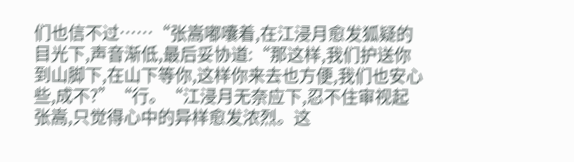们也信不过……“张嵩嘟囔着,在江浸月愈发狐疑的目光下,声音渐低,最后妥协道:“那这样,我们护送你到山脚下,在山下等你,这样你来去也方便,我们也安心些,成不?”“行。“江浸月无奈应下,忍不住审视起张嵩,只觉得心中的异样愈发浓烈。这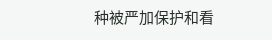种被严加保护和看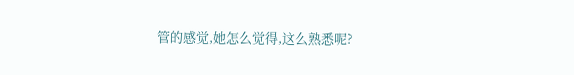管的感觉,她怎么觉得,这么熟悉呢?